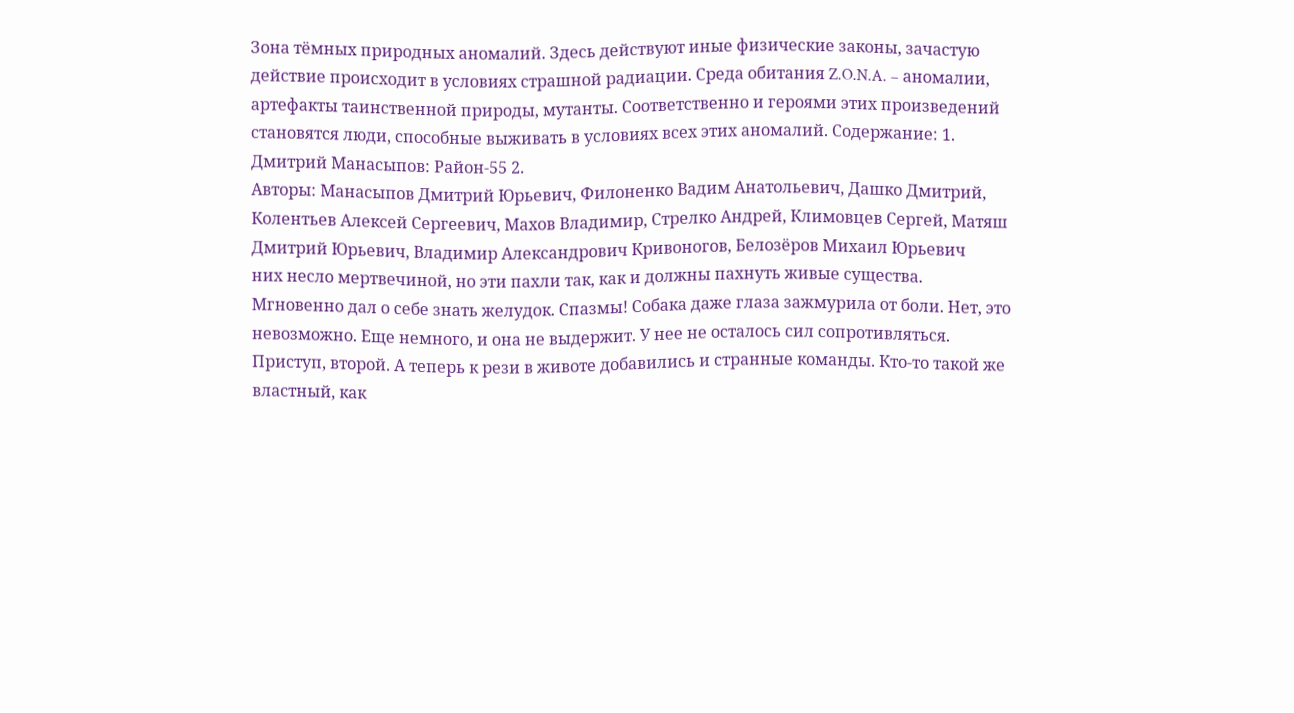Зона тёмных природных аномалий. Здесь действуют иные физические законы, зачастую действие происходит в условиях страшной радиации. Среда обитания Z.O.N.A. – аномалии, артефакты таинственной природы, мутанты. Соответственно и героями этих произведений становятся люди, способные выживать в условиях всех этих аномалий. Содержание: 1. Дмитрий Манасыпов: Район-55 2.
Авторы: Манасыпов Дмитрий Юрьевич, Филоненко Вадим Анатольевич, Дашко Дмитрий, Колентьев Алексей Сергеевич, Махов Владимир, Стрелко Андрей, Климовцев Сергей, Матяш Дмитрий Юрьевич, Владимир Александрович Кривоногов, Белозёров Михаил Юрьевич
них несло мертвечиной, но эти пахли так, как и должны пахнуть живые существа. Мгновенно дал о себе знать желудок. Спазмы! Собака даже глаза зажмурила от боли. Нет, это невозможно. Еще немного, и она не выдержит. У нее не осталось сил сопротивляться. Приступ, второй. А теперь к рези в животе добавились и странные команды. Кто-то такой же властный, как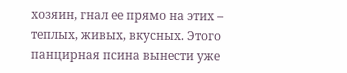хозяин, гнал ее прямо на этих – теплых, живых, вкусных. Этого панцирная псина вынести уже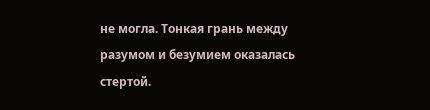не могла. Тонкая грань между разумом и безумием оказалась стертой.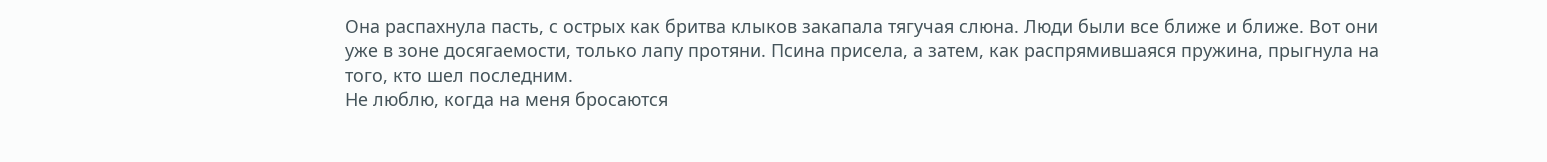Она распахнула пасть, с острых как бритва клыков закапала тягучая слюна. Люди были все ближе и ближе. Вот они уже в зоне досягаемости, только лапу протяни. Псина присела, а затем, как распрямившаяся пружина, прыгнула на того, кто шел последним.
Не люблю, когда на меня бросаются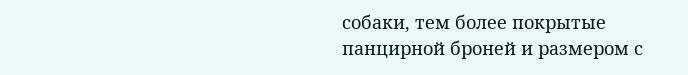собаки, тем более покрытые панцирной броней и размером с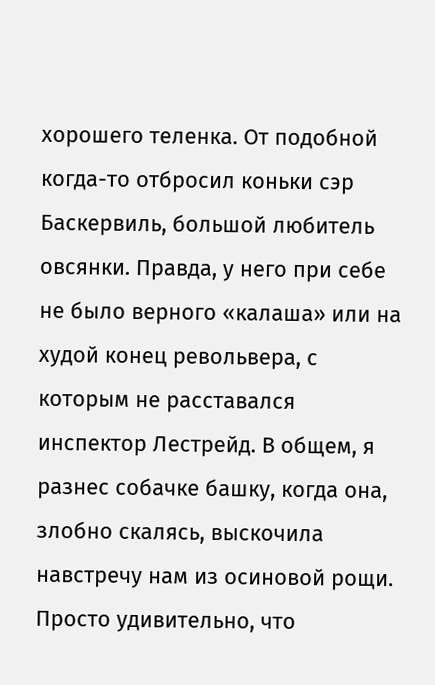хорошего теленка. От подобной когда-то отбросил коньки сэр Баскервиль, большой любитель овсянки. Правда, у него при себе не было верного «калаша» или на худой конец револьвера, с которым не расставался инспектор Лестрейд. В общем, я разнес собачке башку, когда она, злобно скалясь, выскочила навстречу нам из осиновой рощи. Просто удивительно, что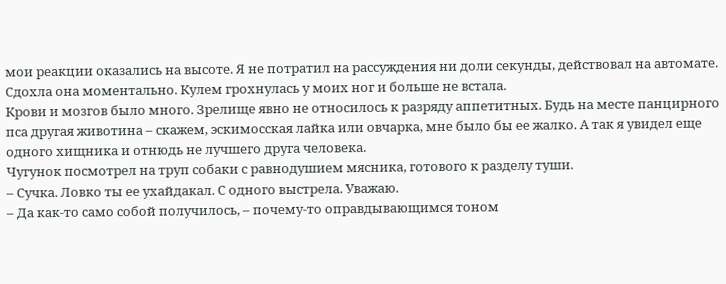мои реакции оказались на высоте. Я не потратил на рассуждения ни доли секунды, действовал на автомате.
Сдохла она моментально. Кулем грохнулась у моих ног и больше не встала.
Крови и мозгов было много. Зрелище явно не относилось к разряду аппетитных. Будь на месте панцирного пса другая животина – скажем, эскимосская лайка или овчарка, мне было бы ее жалко. А так я увидел еще одного хищника и отнюдь не лучшего друга человека.
Чугунок посмотрел на труп собаки с равнодушием мясника, готового к разделу туши.
– Сучка. Ловко ты ее ухайдакал. С одного выстрела. Уважаю.
– Да как-то само собой получилось, – почему-то оправдывающимся тоном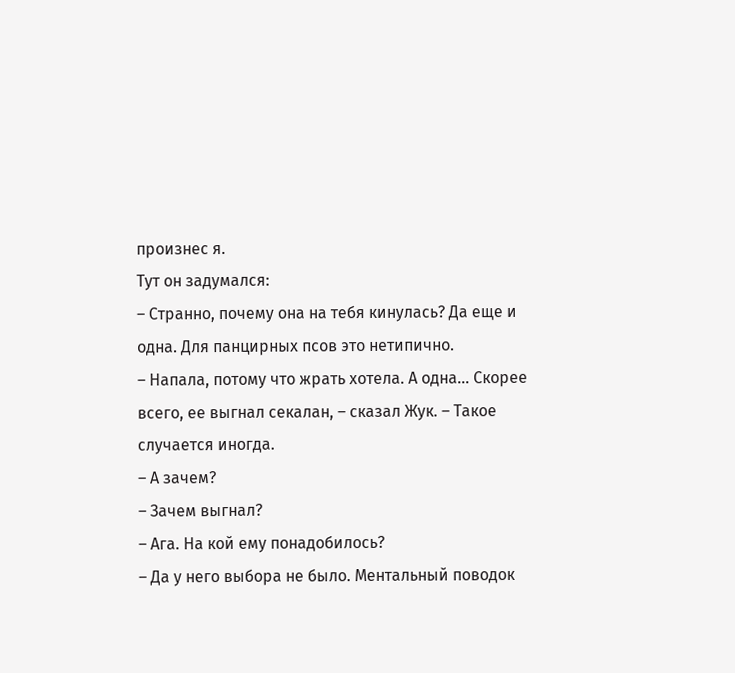произнес я.
Тут он задумался:
– Странно, почему она на тебя кинулась? Да еще и одна. Для панцирных псов это нетипично.
– Напала, потому что жрать хотела. А одна… Скорее всего, ее выгнал секалан, – сказал Жук. – Такое случается иногда.
– А зачем?
– Зачем выгнал?
– Ага. На кой ему понадобилось?
– Да у него выбора не было. Ментальный поводок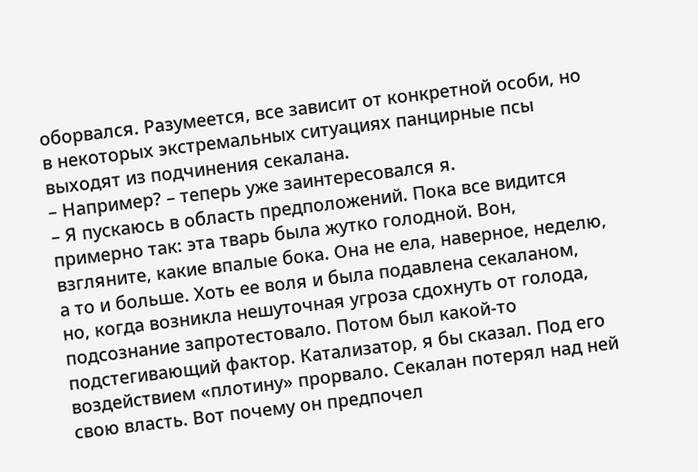оборвался. Разумеется, все зависит от конкретной особи, но в некоторых экстремальных ситуациях панцирные псы выходят из подчинения секалана.
– Например? – теперь уже заинтересовался я.
– Я пускаюсь в область предположений. Пока все видится примерно так: эта тварь была жутко голодной. Вон, взгляните, какие впалые бока. Она не ела, наверное, неделю, а то и больше. Хоть ее воля и была подавлена секаланом, но, когда возникла нешуточная угроза сдохнуть от голода, подсознание запротестовало. Потом был какой-то подстегивающий фактор. Катализатор, я бы сказал. Под его воздействием «плотину» прорвало. Секалан потерял над ней свою власть. Вот почему он предпочел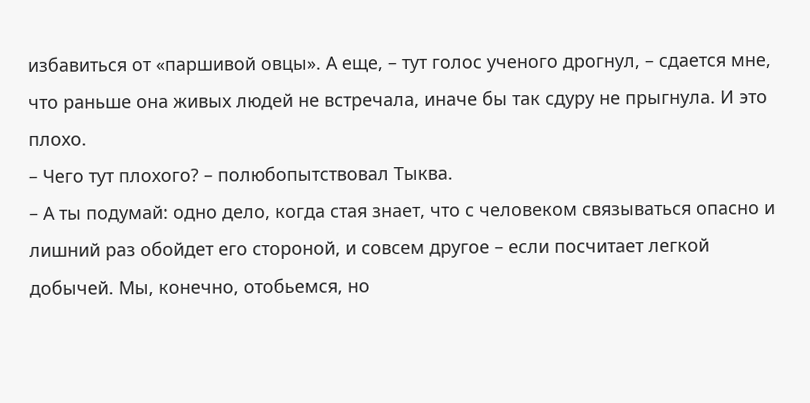избавиться от «паршивой овцы». А еще, – тут голос ученого дрогнул, – сдается мне, что раньше она живых людей не встречала, иначе бы так сдуру не прыгнула. И это плохо.
– Чего тут плохого? – полюбопытствовал Тыква.
– А ты подумай: одно дело, когда стая знает, что с человеком связываться опасно и лишний раз обойдет его стороной, и совсем другое – если посчитает легкой добычей. Мы, конечно, отобьемся, но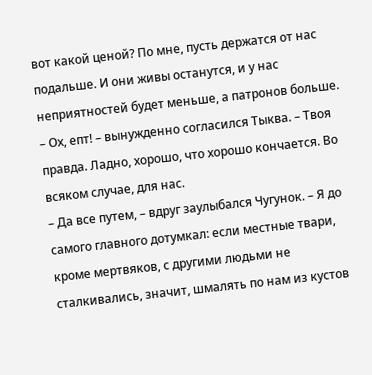вот какой ценой? По мне, пусть держатся от нас подальше. И они живы останутся, и у нас неприятностей будет меньше, а патронов больше.
– Ох, епт! – вынужденно согласился Тыква. – Твоя правда. Ладно, хорошо, что хорошо кончается. Во всяком случае, для нас.
– Да все путем, – вдруг заулыбался Чугунок. – Я до самого главного дотумкал: если местные твари, кроме мертвяков, с другими людьми не сталкивались, значит, шмалять по нам из кустов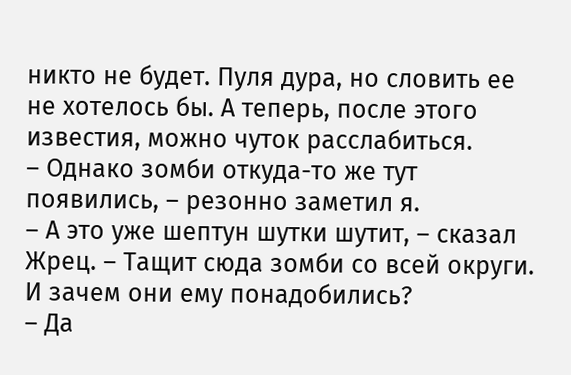никто не будет. Пуля дура, но словить ее не хотелось бы. А теперь, после этого известия, можно чуток расслабиться.
– Однако зомби откуда-то же тут появились, – резонно заметил я.
– А это уже шептун шутки шутит, – сказал Жрец. – Тащит сюда зомби со всей округи. И зачем они ему понадобились?
– Да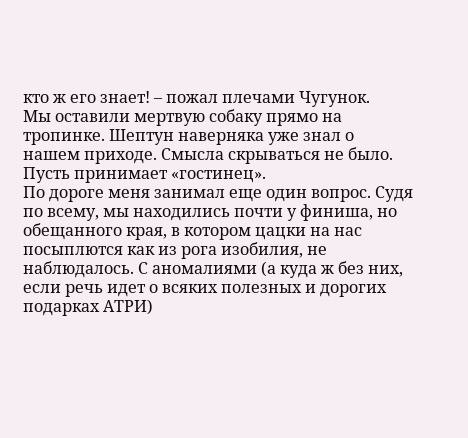кто ж его знает! – пожал плечами Чугунок.
Мы оставили мертвую собаку прямо на тропинке. Шептун наверняка уже знал о нашем приходе. Смысла скрываться не было. Пусть принимает «гостинец».
По дороге меня занимал еще один вопрос. Судя по всему, мы находились почти у финиша, но обещанного края, в котором цацки на нас посыплются как из рога изобилия, не наблюдалось. С аномалиями (а куда ж без них, если речь идет о всяких полезных и дорогих подарках АТРИ)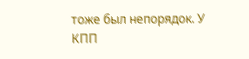тоже был непорядок. У КПП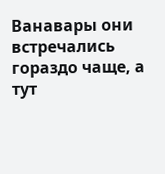Ванавары они встречались гораздо чаще, а тут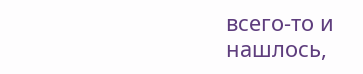всего-то и нашлось,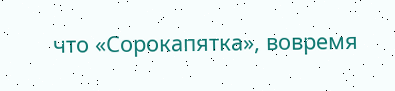что «Сорокапятка», вовремя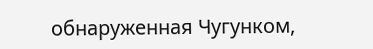обнаруженная Чугунком,